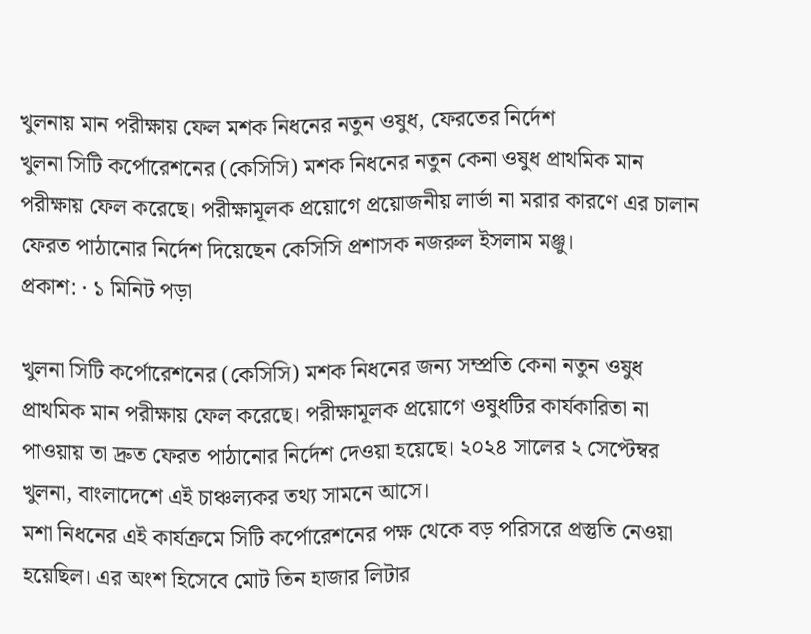খুলনায় মান পরীক্ষায় ফেল মশক নিধনের নতুন ওষুধ, ফেরতের নির্দেশ
খুলনা সিটি কর্পোরেশনের (কেসিসি) মশক নিধনের নতুন কেনা ওষুধ প্রাথমিক মান পরীক্ষায় ফেল করেছে। পরীক্ষামূলক প্রয়োগে প্রয়োজনীয় লার্ভা না মরার কারণে এর চালান ফেরত পাঠানোর নির্দেশ দিয়েছেন কেসিসি প্রশাসক নজরুল ইসলাম মঞ্জু।
প্রকাশ: · ১ মিনিট পড়া

খুলনা সিটি কর্পোরেশনের (কেসিসি) মশক নিধনের জন্য সম্প্রতি কেনা নতুন ওষুধ প্রাথমিক মান পরীক্ষায় ফেল করেছে। পরীক্ষামূলক প্রয়োগে ওষুধটির কার্যকারিতা না পাওয়ায় তা দ্রুত ফেরত পাঠানোর নির্দেশ দেওয়া হয়েছে। ২০২৪ সালের ২ সেপ্টেম্বর খুলনা, বাংলাদেশে এই চাঞ্চল্যকর তথ্য সামনে আসে।
মশা নিধনের এই কার্যক্রমে সিটি কর্পোরেশনের পক্ষ থেকে বড় পরিসরে প্রস্তুতি নেওয়া হয়েছিল। এর অংশ হিসেবে মোট তিন হাজার লিটার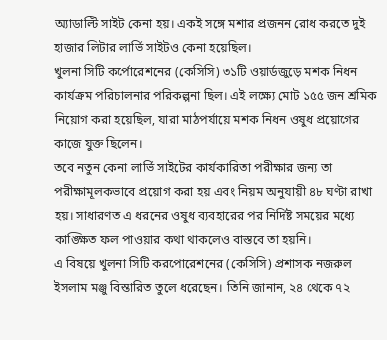অ্যাডাল্টি সাইট কেনা হয়। একই সঙ্গে মশার প্রজনন রোধ করতে দুই হাজার লিটার লার্ভি সাইটও কেনা হয়েছিল।
খুলনা সিটি কর্পোরেশনের (কেসিসি) ৩১টি ওয়ার্ডজুড়ে মশক নিধন কার্যক্রম পরিচালনার পরিকল্পনা ছিল। এই লক্ষ্যে মোট ১৫৫ জন শ্রমিক নিয়োগ করা হয়েছিল, যারা মাঠপর্যায়ে মশক নিধন ওষুধ প্রয়োগের কাজে যুক্ত ছিলেন।
তবে নতুন কেনা লার্ভি সাইটের কার্যকারিতা পরীক্ষার জন্য তা পরীক্ষামূলকভাবে প্রয়োগ করা হয় এবং নিয়ম অনুযায়ী ৪৮ ঘণ্টা রাখা হয়। সাধারণত এ ধরনের ওষুধ ব্যবহারের পর নির্দিষ্ট সময়ের মধ্যে কাঙ্ক্ষিত ফল পাওয়ার কথা থাকলেও বাস্তবে তা হয়নি।
এ বিষয়ে খুলনা সিটি করপোরেশনের (কেসিসি) প্রশাসক নজরুল ইসলাম মঞ্জু বিস্তারিত তুলে ধরেছেন। তিনি জানান, ২৪ থেকে ৭২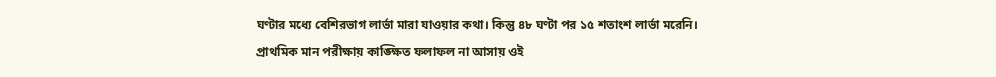ঘণ্টার মধ্যে বেশিরভাগ লার্ভা মারা যাওয়ার কথা। কিন্তু ৪৮ ঘণ্টা পর ১৫ শতাংশ লার্ভা মরেনি।
প্রাথমিক মান পরীক্ষায় কাঙ্ক্ষিত ফলাফল না আসায় ওই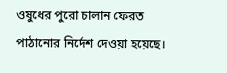ওষুধের পুরো চালান ফেরত পাঠানোর নির্দেশ দেওয়া হয়েছে।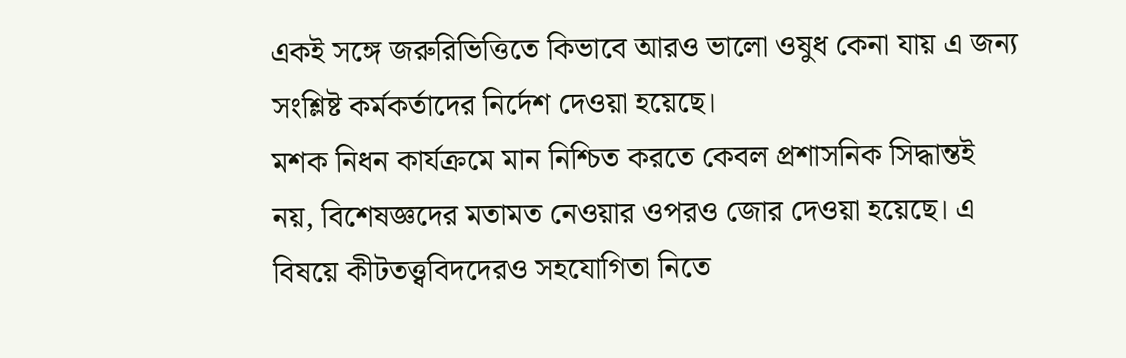একই সঙ্গে জরুরিভিত্তিতে কিভাবে আরও ভালো ওষুধ কেনা যায় এ জন্য সংশ্লিষ্ট কর্মকর্তাদের নির্দেশ দেওয়া হয়েছে।
মশক নিধন কার্যক্রমে মান নিশ্চিত করতে কেবল প্রশাসনিক সিদ্ধান্তই নয়, বিশেষজ্ঞদের মতামত নেওয়ার ওপরও জোর দেওয়া হয়েছে। এ বিষয়ে কীটতত্ত্ববিদদেরও সহযোগিতা নিতে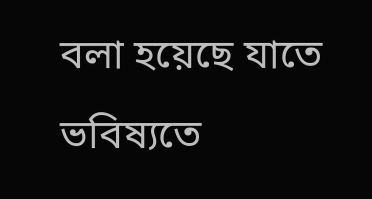বলা হয়েছে যাতে ভবিষ্যতে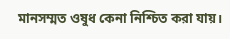মানসম্মত ওষুধ কেনা নিশ্চিত করা যায়।